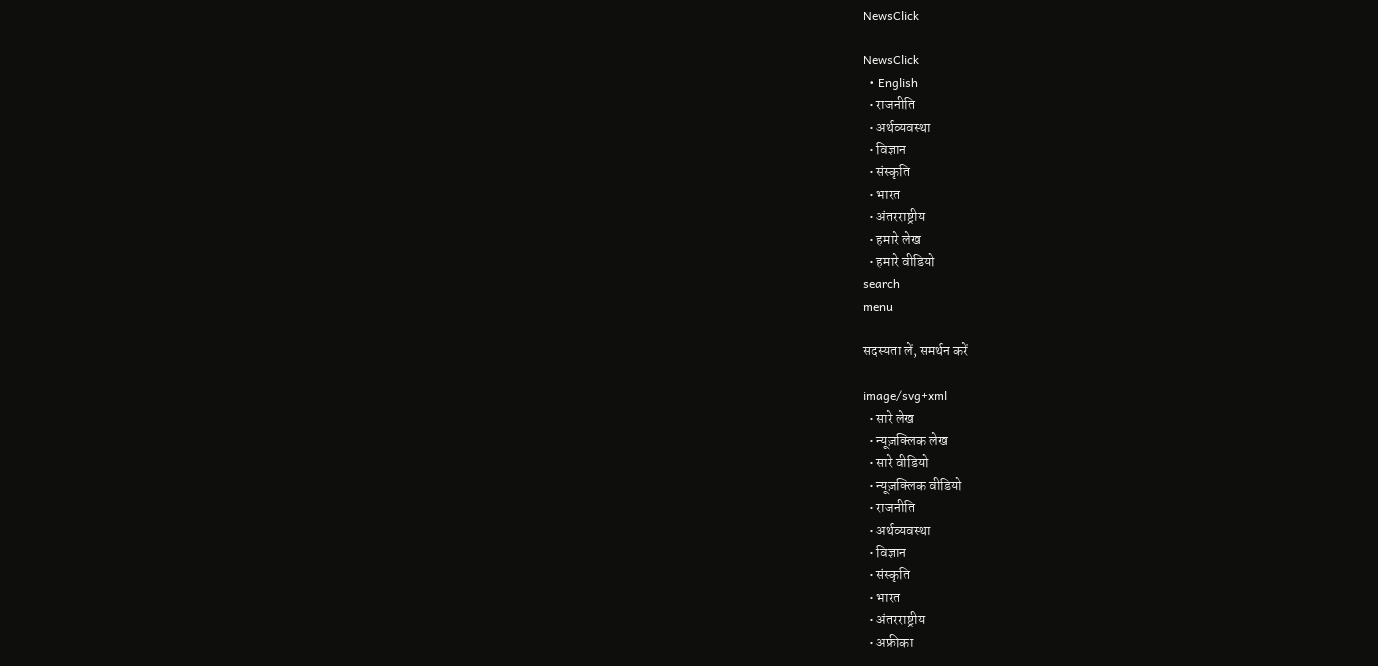NewsClick

NewsClick
  • English
  • राजनीति
  • अर्थव्यवस्था
  • विज्ञान
  • संस्कृति
  • भारत
  • अंतरराष्ट्रीय
  • हमारे लेख
  • हमारे वीडियो
search
menu

सदस्यता लें, समर्थन करें

image/svg+xml
  • सारे लेख
  • न्यूज़क्लिक लेख
  • सारे वीडियो
  • न्यूज़क्लिक वीडियो
  • राजनीति
  • अर्थव्यवस्था
  • विज्ञान
  • संस्कृति
  • भारत
  • अंतरराष्ट्रीय
  • अफ्रीका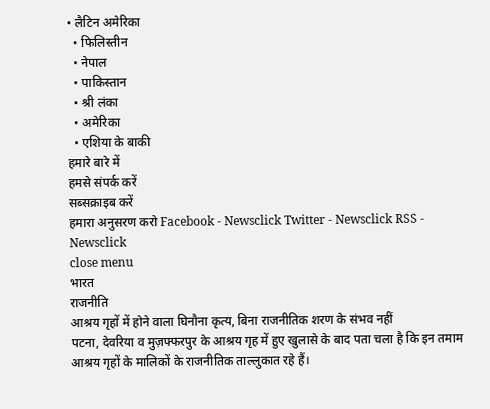• लैटिन अमेरिका
  • फिलिस्तीन
  • नेपाल
  • पाकिस्तान
  • श्री लंका
  • अमेरिका
  • एशिया के बाकी
हमारे बारे में
हमसे संपर्क करें
सब्सक्राइब करें
हमारा अनुसरण करो Facebook - Newsclick Twitter - Newsclick RSS - Newsclick
close menu
भारत
राजनीति
आश्रय गृहों में होने वाला घिनौना कृत्य, बिना राजनीतिक शरण के संभव नहीं
पटना, देवरिया व मुज़फ्फरपुर के आश्रय गृह में हुए खुलासे के बाद पता चला है कि इन तमाम आश्रय गृहों के मालिकों के राजनीतिक ताल्लुकात रहे हैं।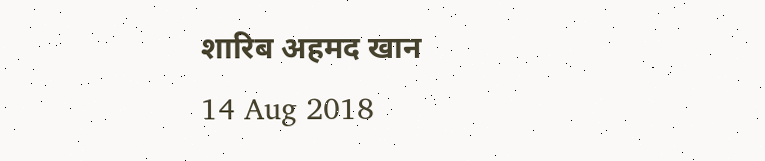शारिब अहमद खान
14 Aug 2018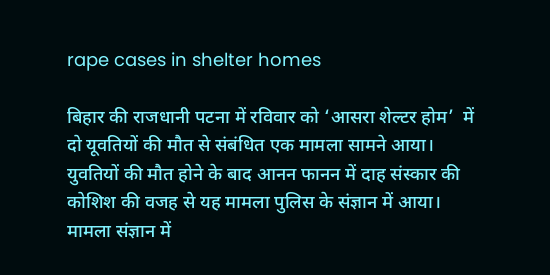rape cases in shelter homes

बिहार की राजधानी पटना में रविवार को ‘आसरा शेल्टर होम’  में दो यूवतियों की मौत से संबंधित एक मामला सामने आया। युवतियों की मौत होने के बाद आनन फानन में दाह संस्कार की कोशिश की वजह से यह मामला पुलिस के संज्ञान में आया। मामला संज्ञान में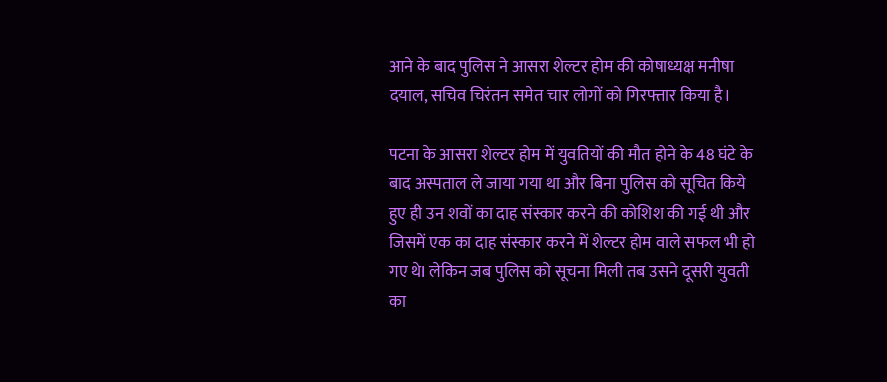आने के बाद पुलिस ने आसरा शेल्टर होम की कोषाध्यक्ष मनीषा दयाल, सचिव चिरंतन समेत चार लोगों को गिरफ्तार किया है।

पटना के आसरा शेल्टर होम में युवतियों की मौत होने के 48 घंटे के बाद अस्पताल ले जाया गया था और बिना पुलिस को सूचित किये हुए ही उन शवों का दाह संस्कार करने की कोशिश की गई थी और जिसमें एक का दाह संस्कार करने में शेल्टर होम वाले सफल भी हो गए थेI लेकिन जब पुलिस को सूचना मिली तब उसने दूसरी युवती का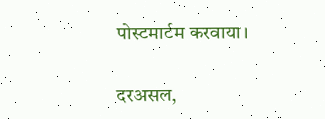पोस्टमार्टम करवाया।

दरअसल,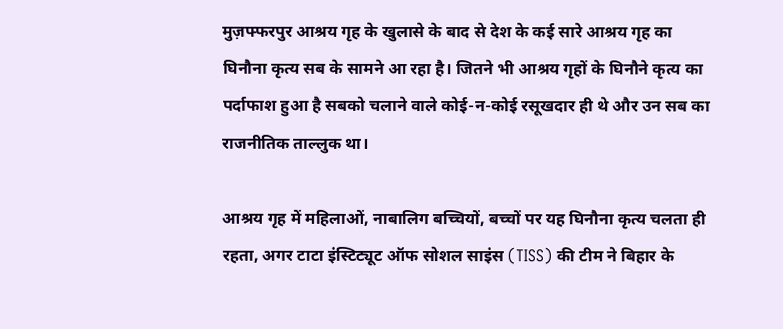मुज़फ्फरपुर आश्रय गृह के खुलासे के बाद से देश के कई सारे आश्रय गृह का घिनौना कृत्य सब के सामने आ रहा है। जितने भी आश्रय गृहों के घिनौने कृत्य का पर्दाफाश हुआ है सबको चलाने वाले कोई-न-कोई रसूखदार ही थे और उन सब का राजनीतिक ताल्लुक था।

आश्रय गृह में महिलाओं, नाबालिग बच्चियों, बच्चों पर यह घिनौना कृत्य चलता ही रहता, अगर टाटा इंस्टिट्यूट ऑफ सोशल साइंस (TISS) की टीम ने बिहार के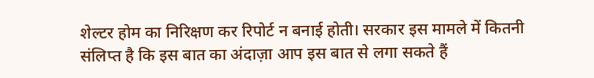शेल्टर होम का निरिक्षण कर रिपोर्ट न बनाई होती। सरकार इस मामले में कितनी संलिप्त है कि इस बात का अंदाज़ा आप इस बात से लगा सकते हैं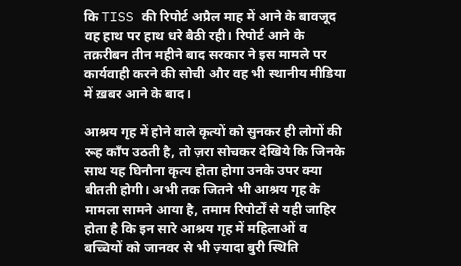कि TISS की रिपोर्ट अप्रैल माह में आने के बावजूद वह हाथ पर हाथ धरे बैठी रही। रिपोर्ट आने के तक़रीबन तीन महीने बाद सरकार ने इस मामले पर कार्यवाही करने की सोची और वह भी स्थानीय मीडिया में ख़बर आने के बाद।

आश्रय गृह में होने वाले कृत्यों को सुनकर ही लोगों की रूह काँप उठती है, तो ज़रा सोचकर देखिये कि जिनके साथ यह घिनौना कृत्य होता होगा उनके उपर क्या बीतती होगी। अभी तक जितने भी आश्रय गृह के मामला सामने आया है, तमाम रिपोर्टों से यही जाहिर होता है कि इन सारे आश्रय गृह में महिलाओं व बच्चियों को जानवर से भी ज़्यादा बुरी स्थिति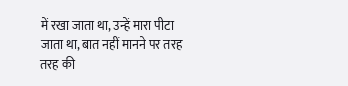में रखा जाता था, उन्हें मारा पीटा जाता था, बात नहीं मानने पर तरह तरह की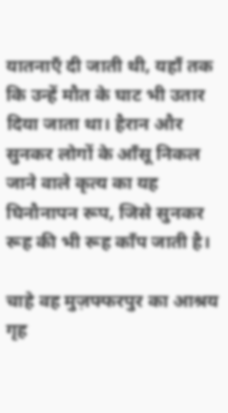यातनाएँ दी जाती थी, यहाँ तक कि उन्हें मौत के घाट भी उतार दिया जाता था। हैरान और सुनकर लोगों के आँसू निकल जाने वाले कृत्य का यह घिनौनापन रूप, जिसे सुनकर रूह की भी रूह काँप जाती है।

चाहे वह मुज़फ्फरपुर का आश्रय गृह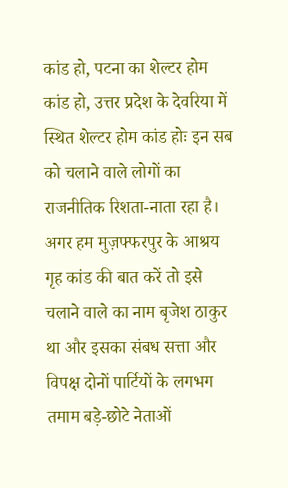कांड हो, पटना का शेल्टर होम कांड हो, उत्तर प्रदेश के देवरिया में स्थित शेल्टर होम कांड होः इन सब को चलाने वाले लोगों का राजनीतिक रिशता-नाता रहा है। अगर हम मुज़फ्फरपुर के आश्रय गृह कांड की बात करें तो इसे चलाने वाले का नाम बृजेश ठाकुर था और इसका संबध सत्ता और विपक्ष दोनों पार्टियों के लगभग तमाम बड़े-छोटे नेताओं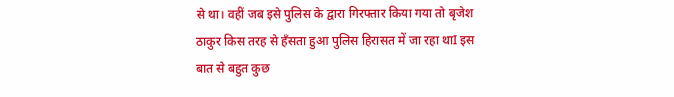से था। वहीं जब इसे पुलिस के द्वारा गिरफ्तार किया गया तो बृजेश ठाकुर किस तरह से हँसता हुआ पुलिस हिरासत में जा रहा थाI इस बात से बहुत कुछ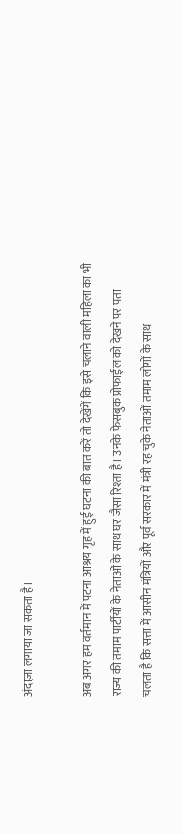अंदाज़ा लगाया जा सकता है।

अब अगर हम वर्तमान में पटना आश्रय गृह में हुई घटना की बात करें तो देखेंगें कि इसे चलाने वाली महिला का भी राज्य की तमाम पार्टीयों के नेताओं के साथ घर जैसा रिश्ता है। उनके फेसबुक प्रोफाईल को देखने पर पता चलता है कि सत्ता में आसीन मंत्रियों और पूर्व सरकार में मंत्री रह चुके नेताओं तमाम लोगों के साथ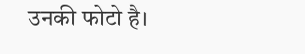उनकी फोटो है।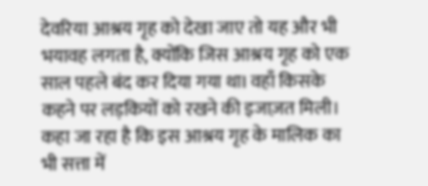देवरिया आश्रय गृह को देखा जाए तो यह और भी भयावह लगता है, क्योंकि जिस आश्रय गृह को एक साल पहले बंद कर दिया गया थाI वहाँ किसके कहने पर लड़कियों को रखने की इजाज़त मिली। कहा जा रहा है कि इस आश्रय गृह के मालिक का भी सत्ता में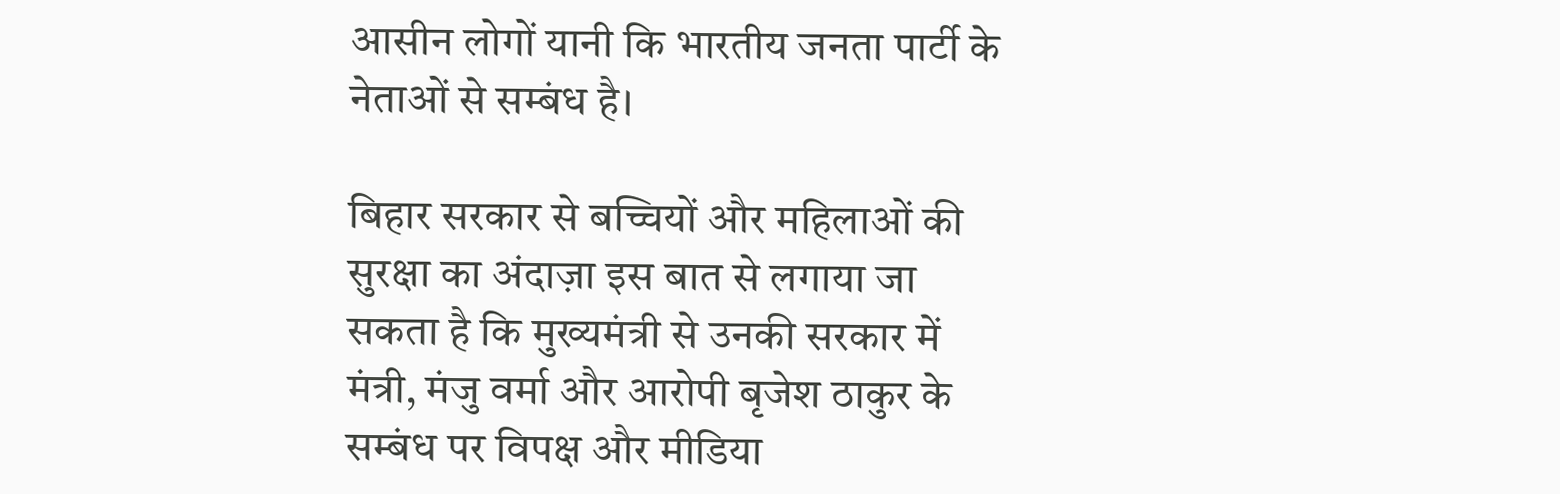आसीन लोगों यानी कि भारतीय जनता पार्टी के नेताओं से सम्बंध है।

बिहार सरकार से बच्चियों और महिलाओं की सुरक्षा का अंदाज़ा इस बात से लगाया जा सकता है कि मुख्यमंत्री से उनकी सरकार में मंत्री, मंजु वर्मा और आरोपी बृजेश ठाकुर के सम्बंध पर विपक्ष और मीडिया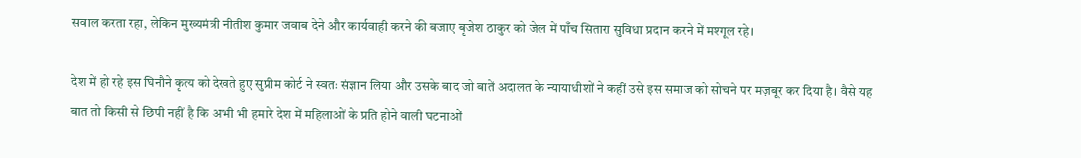सवाल करता रहा, लेकिन मुख्यमंत्री नीतीश कुमार जवाब देने और कार्यवाही करने की बजाए बृजेश ठाकुर को जेल में पाँच सितारा सुविधा प्रदान करने में मश्गूल रहे।

देश में हो रहे इस घिनौने कृत्य को देखते हुए सुप्रीम कोर्ट ने स्वतः संज्ञान लिया और उसके बाद जो बातें अदालत के न्यायाधीशों ने कहीं उसे इस समाज को सोचने पर मज़बूर कर दिया है। वैसे यह बात तो किसी से छिपी नहीं है कि अभी भी हमारे देश में महिलाओं के प्रति होने वाली घटनाओं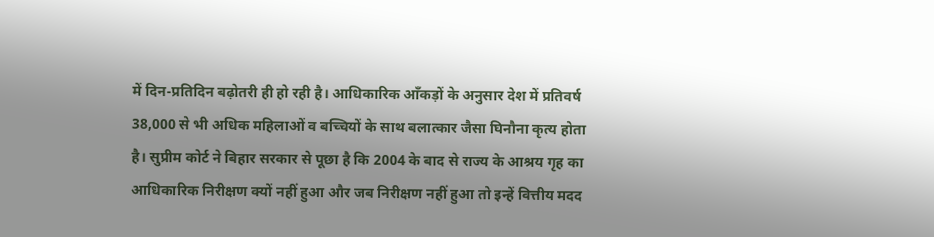में दिन-प्रतिदिन बढ़ोतरी ही हो रही है। आधिकारिक आँकड़ों के अनुसार देश में प्रतिवर्ष 38,000 से भी अधिक महिलाओं व बच्चियों के साथ बलात्कार जैसा घिनौना कृत्य होता है। सुप्रीम कोर्ट ने बिहार सरकार से पूछा है कि 2004 के बाद से राज्य के आश्रय गृह का आधिकारिक निरीक्षण क्यों नहीं हुआ और जब निरीक्षण नहीं हुआ तो इन्हें वित्तीय मदद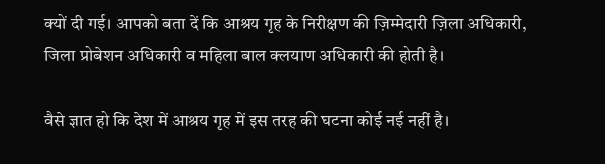क्यों दी गई। आपको बता दें कि आश्रय गृह के निरीक्षण की ज़िम्मेदारी ज़िला अधिकारी, जिला प्रोबेशन अधिकारी व महिला बाल क्लयाण अधिकारी की होती है।

वैसे ज्ञात हो कि देश में आश्रय गृह में इस तरह की घटना कोई नई नहीं है।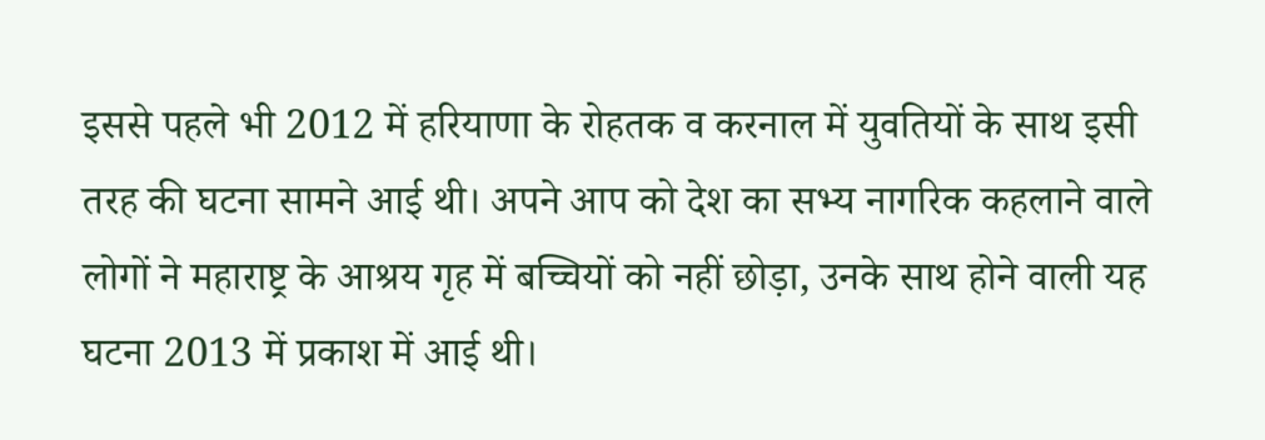इससे पहले भी 2012 में हरियाणा के रोहतक व करनाल में युवतियों के साथ इसी तरह की घटना सामने आई थी। अपने आप को देश का सभ्य नागरिक कहलाने वाले लोगों ने महाराष्ट्र के आश्रय गृह में बच्चियों को नहीं छोड़ा, उनके साथ होने वाली यह घटना 2013 में प्रकाश में आई थी।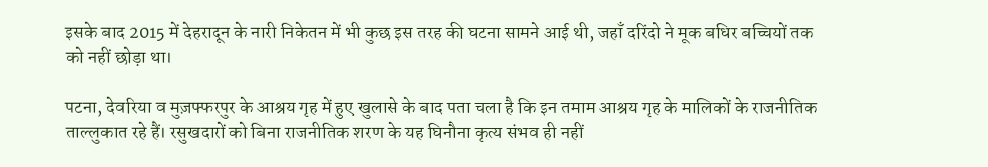इसके बाद 2015 में देहरादून के नारी निकेतन में भी कुछ इस तरह की घटना सामने आई थी, जहाँ दरिंदो ने मूक बधिर बच्चियों तक को नहीं छोड़ा था।

पटना, देवरिया व मुज़फ्फरपुर के आश्रय गृह में हुए खुलासे के बाद पता चला है कि इन तमाम आश्रय गृह के मालिकों के राजनीतिक ताल्लुकात रहे हैं। रसुखदारों को बिना राजनीतिक शरण के यह घिनौना कृत्य संभव ही नहीं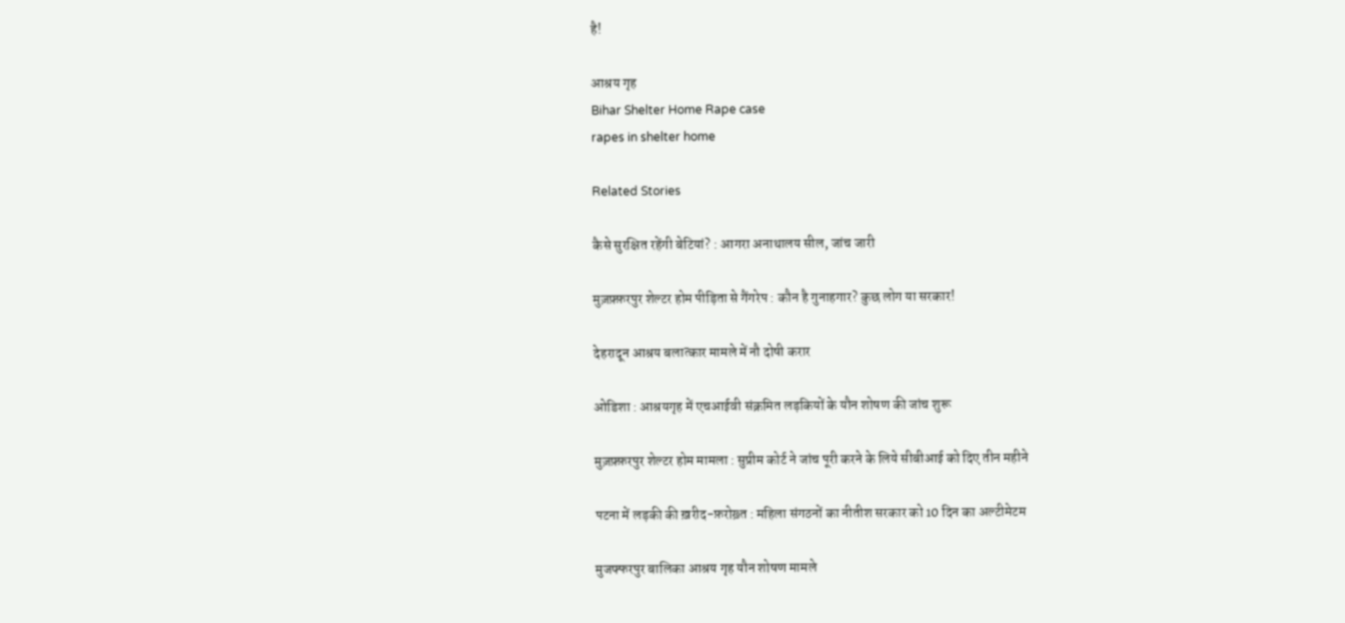है!

आश्रय गृह
Bihar Shelter Home Rape case
rapes in shelter home

Related Stories

कैसे सुरक्षित रहेंगी बेटियां? : आगरा अनाथालय सील, जांच जारी

मुज़फ़्फ़रपुर शेल्टर होम पीड़िता से गैंगरेप : कौन है गुनाहगार? कुछ लोग या सरकार!

देहरादून आश्रय बलात्कार मामले में नौ दोषी करार

ओडिशा : आश्रयगृह में एचआईवी संक्रमित लड़कियों के यौन शोषण की जांच शुरू

मुज़फ़्फ़रपुर शेल्टर होम मामला : सुप्रीम कोर्ट ने जांच पूरी करने के लिये सीबीआई को दिए तीन महीने

पटना में लड़की की ख़रीद-फ़रोख़्त : महिला संगठनों का नीतीश सरकार को 10 दिन का अल्टीमेटम

मुजफ्फरपुर बालिका आश्रय गृह यौन शोषण मामले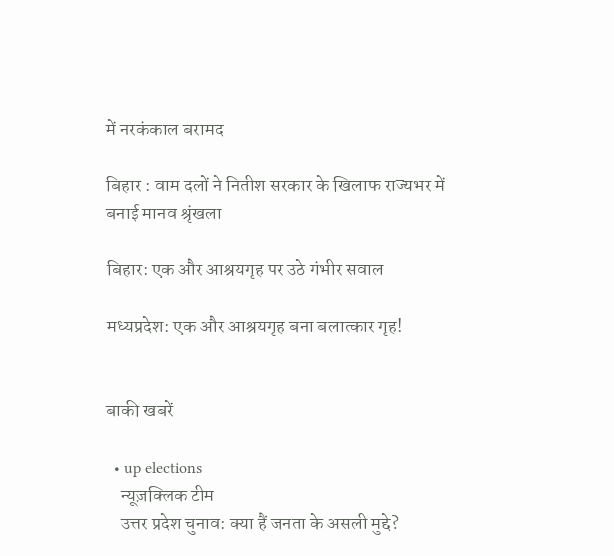में नरकंकाल बरामद

बिहार : वाम दलों ने नितीश सरकार के खिलाफ राज्यभर में बनाई मानव श्रृंखला

बिहार: एक और आश्रयगृह पर उठे गंभीर सवाल

मध्यप्रदेश: एक और आश्रयगृह बना बलात्कार गृह!


बाकी खबरें

  • up elections
    न्यूज़क्लिक टीम
    उत्तर प्रदेश चुनाव: क्या हैं जनता के असली मुद्दे?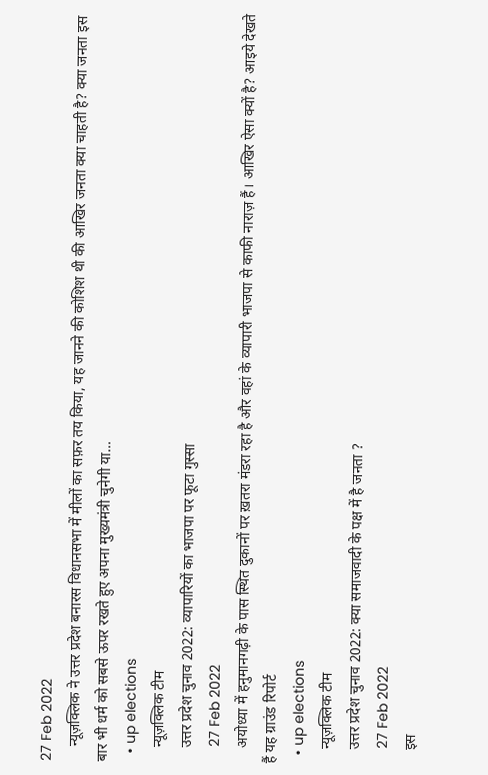27 Feb 2022
    न्यूज़क्लिक ने उत्तर प्रदेश बनारस विधानसभा में मीलों का सफ़र तय किया, यह जानने की कोशिश थी की आखिर जनता क्या चाहती है? क्या जनता इस बार भी धर्म को सबसे ऊपर रखते हुए अपना मुख्यमंत्री चुनेगी या…
  • up elections
    न्यूज़क्लिक टीम
    उत्तर प्रदेश चुनाव 2022: व्यापारियों का भाजपा पर फूटा गुस्सा
    27 Feb 2022
    अयोध्या में हनुमानगढ़ी के पास स्थित दुकानों पर ख़तरा मंडरा रहा है और वहां के व्यापारी भाजपा से काफी नाराज़ हैं। आखिर ऐसा क्यों है? आइये देखते हैं यह ग्राउंड रिपोर्ट
  • up elections
    न्यूज़क्लिक टीम
    उत्तर प्रदेश चुनाव 2022: क्या समाजवादी के पक्ष में है जनता ?
    27 Feb 2022
    इस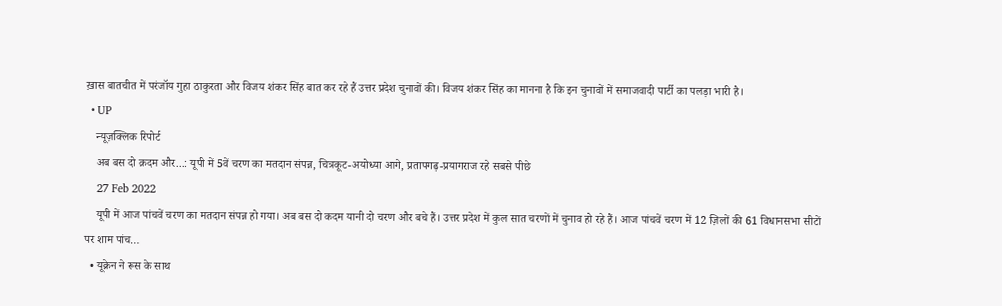ख़ास बातचीत में परंजॉय गुहा ठाकुरता और विजय शंकर सिंह बात कर रहे हैं उत्तर प्रदेश चुनावों की। विजय शंकर सिंह का मानना है कि इन चुनावों में समाजवादी पार्टी का पलड़ा भारी है।
  • UP
    न्यूज़क्लिक रिपोर्ट
    अब बस दो क़दम और...: यूपी में 5वें चरण का मतदान संपन्न, चित्रकूट-अयोध्या आगे, प्रतापगढ़-प्रयागराज रहे सबसे पीछे
    27 Feb 2022
    यूपी में आज पांचवें चरण का मतदान संपन्न हो गया। अब बस दो कदम यानी दो चरण और बचे हैं। उत्तर प्रदेश में कुल सात चरणों में चुनाव हो रहे हैं। आज पांचवें चरण में 12 ज़िलों की 61 विधानसभा सीटों पर शाम पांच…
  • यूक्रेन ने रूस के साथ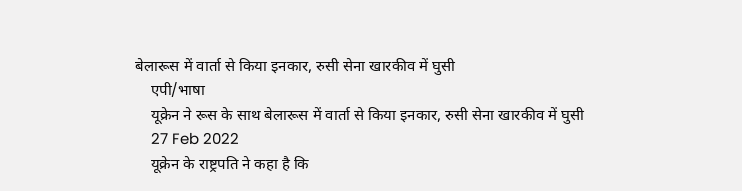बेलारूस में वार्ता से किया इनकार, रुसी सेना खारकीव में घुसी
    एपी/भाषा
    यूक्रेन ने रूस के साथ बेलारूस में वार्ता से किया इनकार, रुसी सेना खारकीव में घुसी
    27 Feb 2022
    यूक्रेन के राष्ट्रपति ने कहा है कि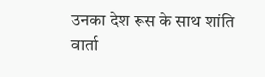उनका देश रूस के साथ शांति वार्ता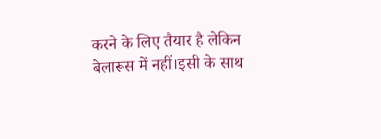करने के लिए तैयार है लेकिन बेलारूस में नहीं।इसी के साथ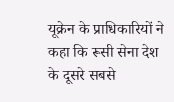यूक्रेन के प्राधिकारियों ने कहा कि रूसी सेना देश के दूसरे सबसे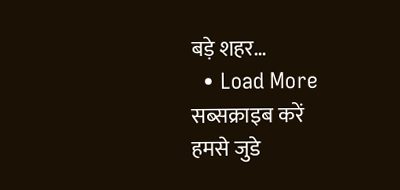बड़े शहर…
  • Load More
सब्सक्राइब करें
हमसे जुडे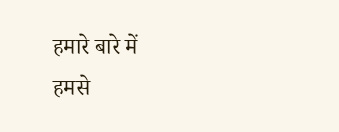हमारे बारे में
हमसे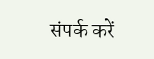संपर्क करें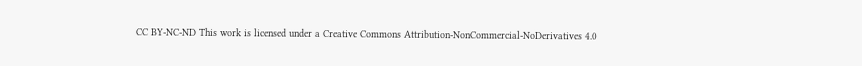CC BY-NC-ND This work is licensed under a Creative Commons Attribution-NonCommercial-NoDerivatives 4.0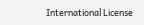International License